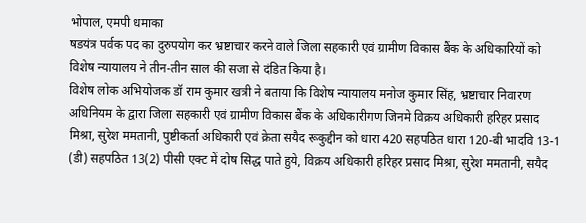भोपाल, एमपी धमाका
षडयंत्र पर्वक पद का दुरुपयोग कर भ्रष्टाचार करने वाले जिला सहकारी एवं ग्रामीण विकास बैंक के अधिकारियों को विशेष न्यायालय ने तीन-तीन साल की सजा से दंडित किया है।
विशेष लोक अभियोजक डॉ राम कुमार खत्री ने बताया कि विशेष न्यायालय मनोज कुमार सिंह, भ्रष्टाचार निवारण अधिनियम के द्वारा जिला सहकारी एवं ग्रामीण विकास बैंक के अधिकारीगण जिनमे विक्रय अधिकारी हरिहर प्रसाद मिश्रा, सुरेश ममतानी, पुष्टीकर्ता अधिकारी एवं क्रेता सयैद रूकुद्दीन को धारा 420 सहपठित धारा 120-बी भादवि 13-1 (डी) सहपठित 13(2) पीसी एक्ट में दोष सिद्ध पाते हुये, विक्रय अधिकारी हरिहर प्रसाद मिश्रा, सुरेश ममतानी, सयैद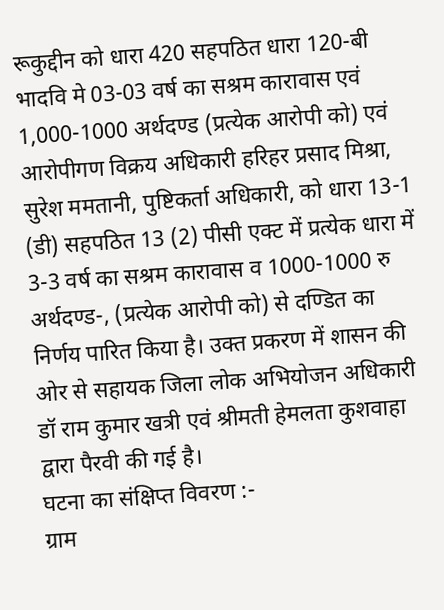रूकुद्दीन को धारा 420 सहपठित धारा 120-बी भादवि मे 03-03 वर्ष का सश्रम कारावास एवं 1,000-1000 अर्थदण्ड (प्रत्येक आरोपी को) एवं आरोपीगण विक्रय अधिकारी हरिहर प्रसाद मिश्रा, सुरेश ममतानी, पुष्टिकर्ता अधिकारी, को धारा 13-1 (डी) सहपठित 13 (2) पीसी एक्ट में प्रत्येक धारा में 3-3 वर्ष का सश्रम कारावास व 1000-1000 रु अर्थदण्ड-, (प्रत्येक आरोपी को) से दण्डित का निर्णय पारित किया है। उक्त प्रकरण में शासन की ओर से सहायक जिला लोक अभियोजन अधिकारी डॉ राम कुमार खत्री एवं श्रीमती हेमलता कुशवाहा द्वारा पैरवी की गई है।
घटना का संक्षिप्त विवरण :-
ग्राम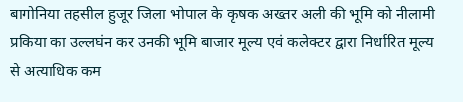बागोनिया तहसील हुजूर जिला भोपाल के कृषक अख्तर अली की भूमि को नीलामी प्रकिया का उल्लघंन कर उनकी भूमि बाजार मूल्य एवं कलेक्टर द्वारा निर्धारित मूल्य से अत्याधिक कम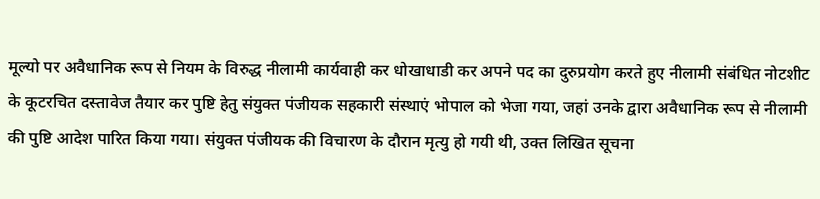मूल्यो पर अवैधानिक रूप से नियम के विरुद्ध नीलामी कार्यवाही कर धोखाधाडी कर अपने पद का दुरुप्रयोग करते हुए नीलामी संबंधित नोटशीट के कूटरचित दस्तावेज तैयार कर पुष्टि हेतु संयुक्त पंजीयक सहकारी संस्थाएं भोपाल को भेजा गया, जहां उनके द्वारा अवैधानिक रूप से नीलामी की पुष्टि आदेश पारित किया गया। संयुक्त पंजीयक की विचारण के दौरान मृत्यु हो गयी थी, उक्त लिखित सूचना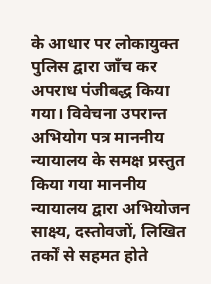के आधार पर लोकायुक्त पुलिस द्वारा जाँच कर अपराध पंजीबद्ध किया गया। विवेचना उपरान्त अभियोग पत्र माननीय न्यायालय के समक्ष प्रस्तुत किया गया माननीय न्यायालय द्वारा अभियोजन साक्ष्य, दस्तोवजों, लिखित तर्कों से सहमत होते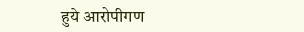हुये आरोपीगण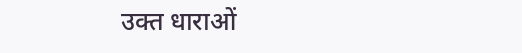उक्त धाराओं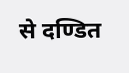से दण्डित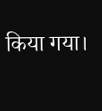किया गया।